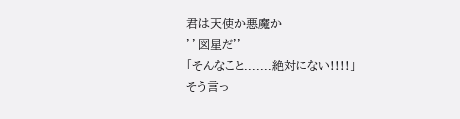君は天使か悪魔か
’’図星だ''
「そんなこと.......絶対にない!!!!」
そう言っ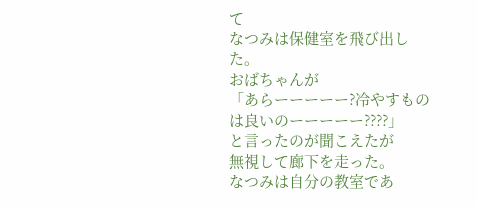て
なつみは保健室を飛び出した。
おばちゃんが
「あらーーーーー?冷やすものは良いのーーーーー????」
と言ったのが聞こえたが
無視して廊下を走った。
なつみは自分の教室であ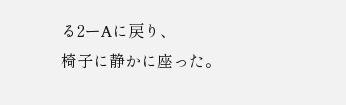る2ーAに戻り、
椅子に静かに座った。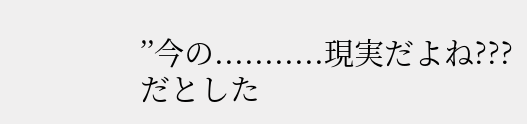’’今の...........現実だよね???
だとした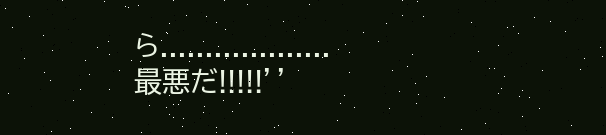ら...................
最悪だ!!!!!’’